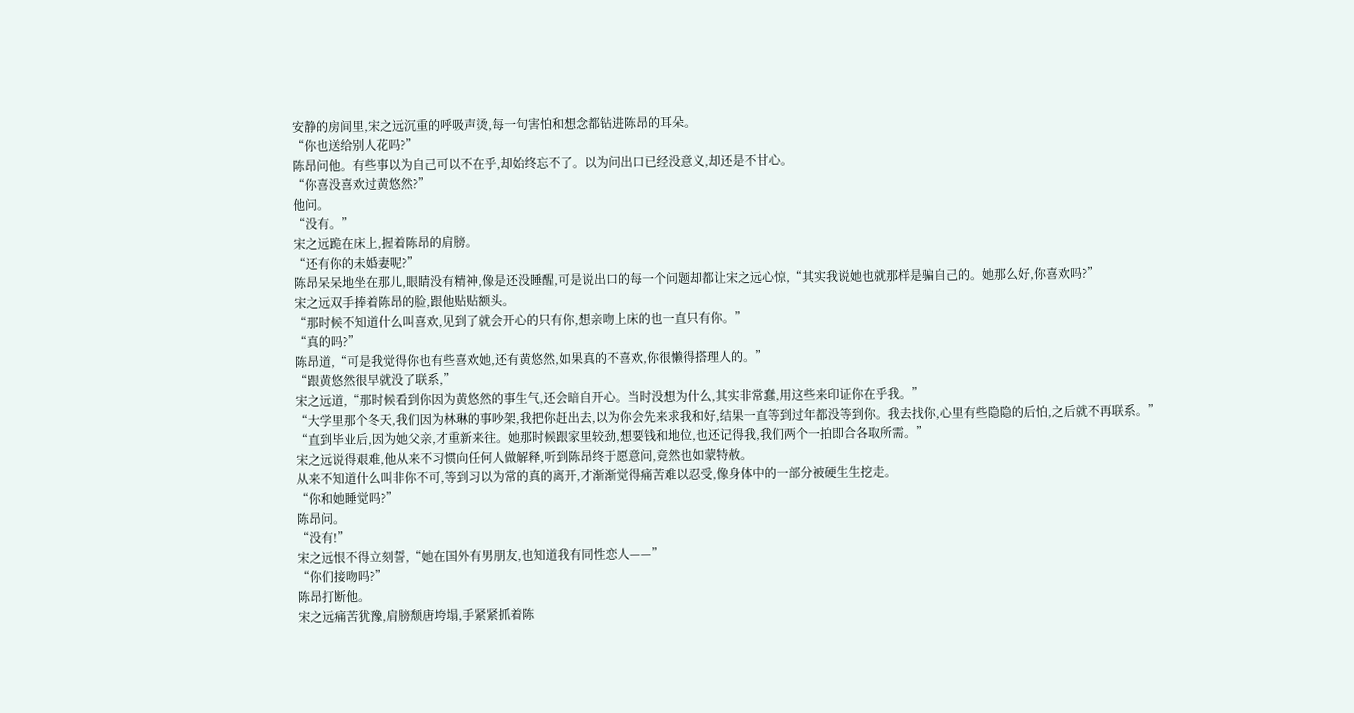安静的房间里,宋之远沉重的呼吸声烫,每一句害怕和想念都钻进陈昂的耳朵。
“你也送给别人花吗?”
陈昂问他。有些事以为自己可以不在乎,却始终忘不了。以为问出口已经没意义,却还是不甘心。
“你喜没喜欢过黄悠然?”
他问。
“没有。”
宋之远跪在床上,握着陈昂的肩膀。
“还有你的未婚妻呢?”
陈昂呆呆地坐在那儿,眼睛没有精神,像是还没睡醒,可是说出口的每一个问题却都让宋之远心惊,“其实我说她也就那样是骗自己的。她那么好,你喜欢吗?”
宋之远双手捧着陈昂的脸,跟他贴贴额头。
“那时候不知道什么叫喜欢,见到了就会开心的只有你,想亲吻上床的也一直只有你。”
“真的吗?”
陈昂道,“可是我觉得你也有些喜欢她,还有黄悠然,如果真的不喜欢,你很懒得搭理人的。”
“跟黄悠然很早就没了联系,”
宋之远道,“那时候看到你因为黄悠然的事生气,还会暗自开心。当时没想为什么,其实非常蠢,用这些来印证你在乎我。”
“大学里那个冬天,我们因为林琳的事吵架,我把你赶出去,以为你会先来求我和好,结果一直等到过年都没等到你。我去找你,心里有些隐隐的后怕,之后就不再联系。”
“直到毕业后,因为她父亲,才重新来往。她那时候跟家里较劲,想要钱和地位,也还记得我,我们两个一拍即合各取所需。”
宋之远说得艰难,他从来不习惯向任何人做解释,听到陈昂终于愿意问,竟然也如蒙特赦。
从来不知道什么叫非你不可,等到习以为常的真的离开,才渐渐觉得痛苦难以忍受,像身体中的一部分被硬生生挖走。
“你和她睡觉吗?”
陈昂问。
“没有!”
宋之远恨不得立刻誓,“她在国外有男朋友,也知道我有同性恋人——”
“你们接吻吗?”
陈昂打断他。
宋之远痛苦犹豫,肩膀颓唐垮塌,手紧紧抓着陈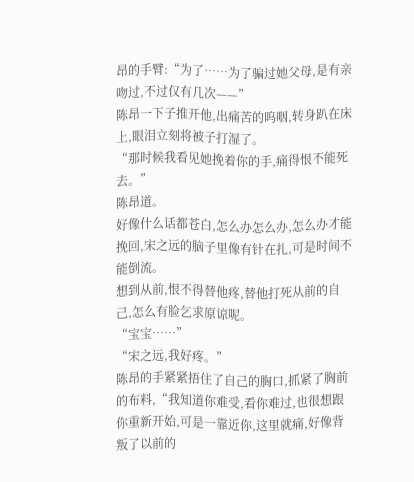昂的手臂:“为了……为了骗过她父母,是有亲吻过,不过仅有几次——”
陈昂一下子推开他,出痛苦的呜咽,转身趴在床上,眼泪立刻将被子打湿了。
“那时候我看见她挽着你的手,痛得恨不能死去。”
陈昂道。
好像什么话都苍白,怎么办怎么办,怎么办才能挽回,宋之远的脑子里像有针在扎,可是时间不能倒流。
想到从前,恨不得替他疼,替他打死从前的自己,怎么有脸乞求原谅呢。
“宝宝……”
“宋之远,我好疼。”
陈昂的手紧紧捂住了自己的胸口,抓紧了胸前的布料,“我知道你难受,看你难过,也很想跟你重新开始,可是一靠近你,这里就痛,好像背叛了以前的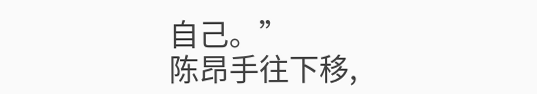自己。”
陈昂手往下移,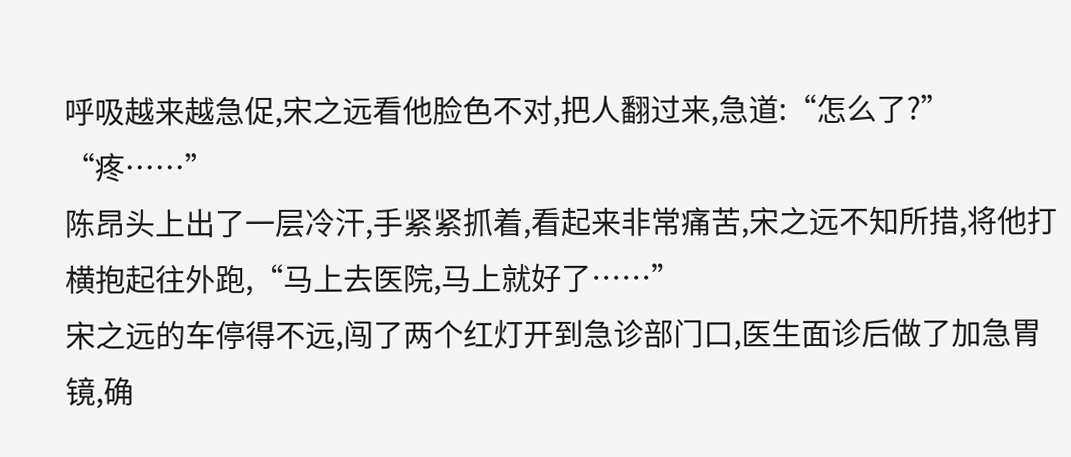呼吸越来越急促,宋之远看他脸色不对,把人翻过来,急道:“怎么了?”
“疼……”
陈昂头上出了一层冷汗,手紧紧抓着,看起来非常痛苦,宋之远不知所措,将他打横抱起往外跑,“马上去医院,马上就好了……”
宋之远的车停得不远,闯了两个红灯开到急诊部门口,医生面诊后做了加急胃镜,确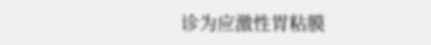诊为应激性胃粘膜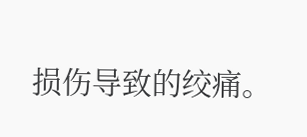损伤导致的绞痛。